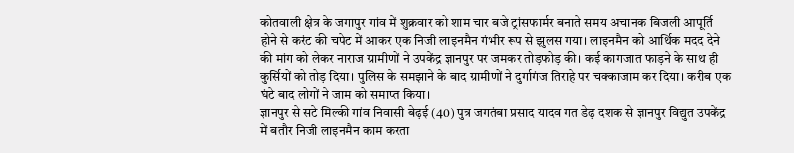कोतवाली क्षेत्र के जगापुर गांव में शुक्रवार को शाम चार बजे ट्रांसफार्मर बनाते समय अचानक बिजली आपूर्ति होने से करंट की चपेट में आकर एक निजी लाइनमैन गंभीर रूप से झुलस गया। लाइनमैन को आर्थिक मदद देने की मांग को लेकर नाराज ग्रामीणों ने उपकेंद्र ज्ञानपुर पर जमकर तोड़फोड़ की। कई कागजात फाड़ने के साथ ही कुर्सियों को तोड़ दिया। पुलिस के समझाने के बाद ग्रामीणों ने दुर्गागंज तिराहे पर चक्काजाम कर दिया। करीब एक घंटे बाद लोगों ने जाम को समाप्त किया।
ज्ञानपुर से सटे मिल्की गांव निवासी बेढ़ई (40) पुत्र जगतंबा प्रसाद यादव गत डेढ़ दशक से ज्ञानपुर विद्युत उपकेंद्र में बतौर निजी लाइनमैन काम करता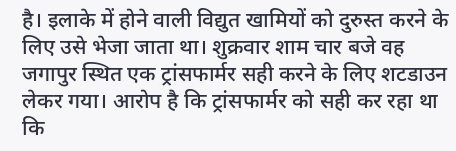है। इलाके में होने वाली विद्युत खामियों को दुरुस्त करने के लिए उसे भेजा जाता था। शुक्रवार शाम चार बजे वह जगापुर स्थित एक ट्रांसफार्मर सही करने के लिए शटडाउन लेकर गया। आरोप है कि ट्रांसफार्मर को सही कर रहा था कि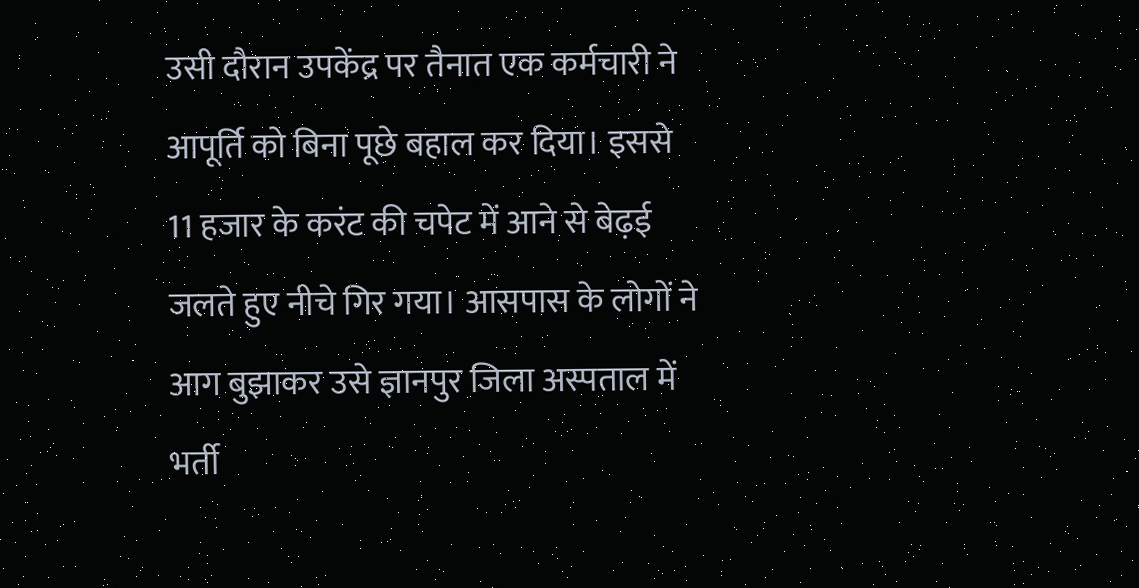उसी दौरान उपकेंद्र पर तैनात एक कर्मचारी ने आपूर्ति को बिना पूछे बहाल कर दिया। इससे 11 हजार के करंट की चपेट में आने से बेढ़ई जलते हुए नीचे गिर गया। आसपास के लोगों ने आग बुझाकर उसे ज्ञानपुर जिला अस्पताल में भर्ती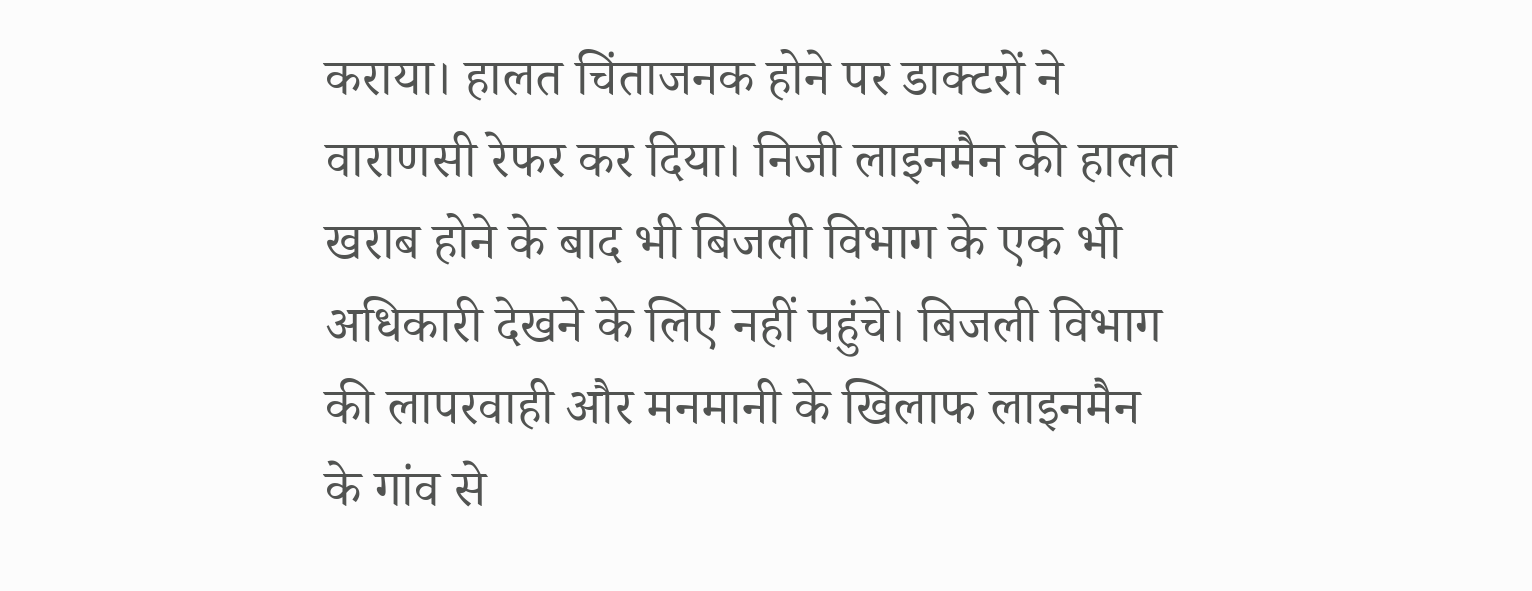कराया। हालत चिंताजनक होने पर डाक्टरों ने वाराणसी रेफर कर दिया। निजी लाइनमैन की हालत खराब होने के बाद भी बिजली विभाग के एक भी अधिकारी देखने के लिए नहीं पहुंचे। बिजली विभाग की लापरवाही और मनमानी के खिलाफ लाइनमैन के गांव से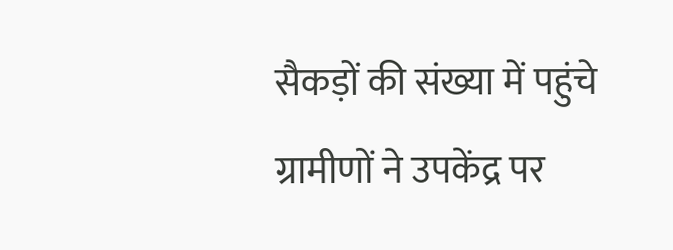सैकड़ों की संख्या में पहुंचे ग्रामीणों ने उपकेंद्र पर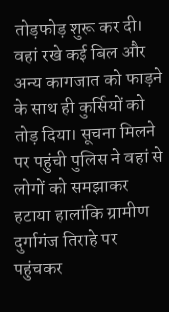तोड़फोड़ शुरू कर दी। वहां रखे कई बिल और अन्य कागजात को फाड़ने के साथ ही कुर्सियों को तोड़ दिया। सूचना मिलने पर पहुंची पुलिस ने वहां से लोगों को समझाकर हटाया हालांकि ग्रामीण दुर्गागंज तिराहे पर पहुंचकर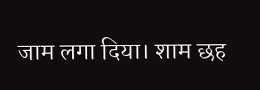जाम लगा दिया। शाम छह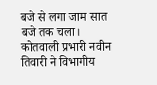बजे से लगा जाम सात बजे तक चला। कोतवाली प्रभारी नवीन तिवारी ने विभागीय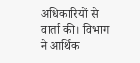अधिकारियों से वार्ता की। विभाग ने आर्थिक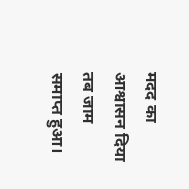मदद का आश्वासन दिया तब जाम समाप्त हुआ।